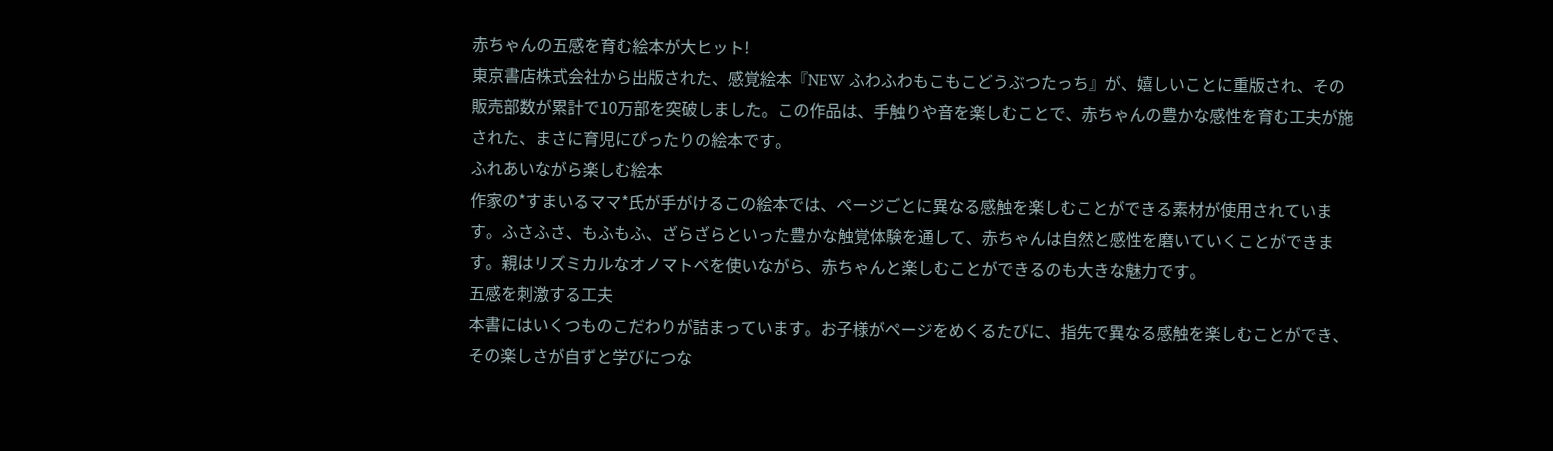赤ちゃんの五感を育む絵本が大ヒット!
東京書店株式会社から出版された、感覚絵本『NEW ふわふわもこもこどうぶつたっち』が、嬉しいことに重版され、その販売部数が累計で10万部を突破しました。この作品は、手触りや音を楽しむことで、赤ちゃんの豊かな感性を育む工夫が施された、まさに育児にぴったりの絵本です。
ふれあいながら楽しむ絵本
作家の*すまいるママ*氏が手がけるこの絵本では、ページごとに異なる感触を楽しむことができる素材が使用されています。ふさふさ、もふもふ、ざらざらといった豊かな触覚体験を通して、赤ちゃんは自然と感性を磨いていくことができます。親はリズミカルなオノマトペを使いながら、赤ちゃんと楽しむことができるのも大きな魅力です。
五感を刺激する工夫
本書にはいくつものこだわりが詰まっています。お子様がページをめくるたびに、指先で異なる感触を楽しむことができ、その楽しさが自ずと学びにつな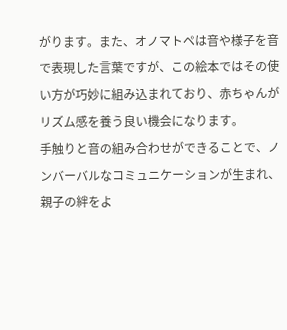がります。また、オノマトペは音や様子を音で表現した言葉ですが、この絵本ではその使い方が巧妙に組み込まれており、赤ちゃんがリズム感を養う良い機会になります。
手触りと音の組み合わせができることで、ノンバーバルなコミュニケーションが生まれ、親子の絆をよ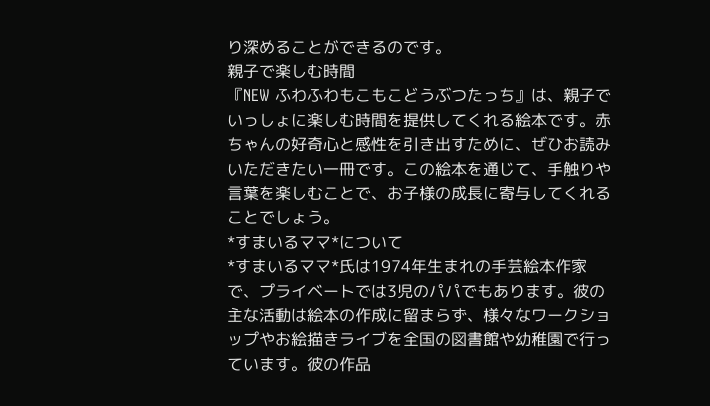り深めることができるのです。
親子で楽しむ時間
『NEW ふわふわもこもこどうぶつたっち』は、親子でいっしょに楽しむ時間を提供してくれる絵本です。赤ちゃんの好奇心と感性を引き出すために、ぜひお読みいただきたい一冊です。この絵本を通じて、手触りや言葉を楽しむことで、お子様の成長に寄与してくれることでしょう。
*すまいるママ*について
*すまいるママ*氏は1974年生まれの手芸絵本作家で、プライベートでは3児のパパでもあります。彼の主な活動は絵本の作成に留まらず、様々なワークショップやお絵描きライブを全国の図書館や幼稚園で行っています。彼の作品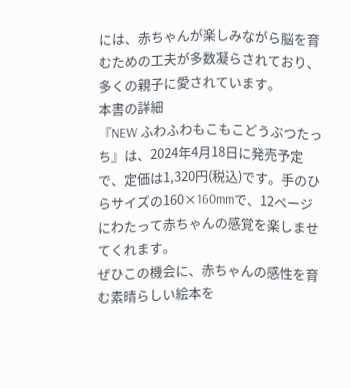には、赤ちゃんが楽しみながら脳を育むための工夫が多数凝らされており、多くの親子に愛されています。
本書の詳細
『NEW ふわふわもこもこどうぶつたっち』は、2024年4月18日に発売予定で、定価は1,320円(税込)です。手のひらサイズの160×160mmで、12ページにわたって赤ちゃんの感覚を楽しませてくれます。
ぜひこの機会に、赤ちゃんの感性を育む素晴らしい絵本を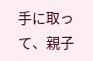手に取って、親子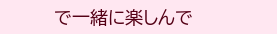で一緒に楽しんで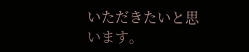いただきたいと思います。